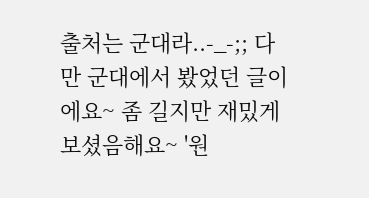출처는 군대라..-_-;; 다만 군대에서 봤었던 글이에요~ 좀 길지만 재밌게 보셨음해요~ '원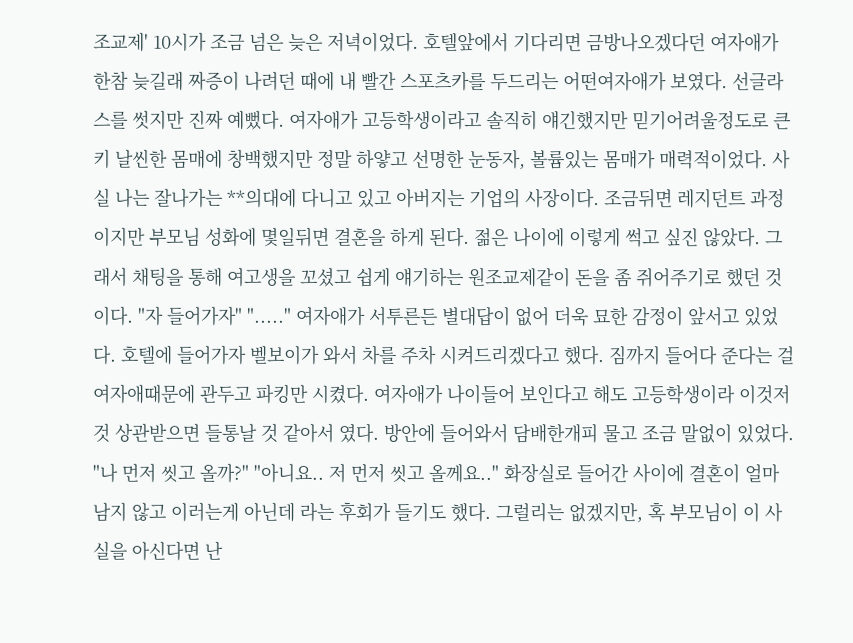조교제' 10시가 조금 넘은 늦은 저녁이었다. 호텔앞에서 기다리면 금방나오겠다던 여자애가 한참 늦길래 짜증이 나려던 때에 내 빨간 스포츠카를 두드리는 어떤여자애가 보였다. 선글라스를 썻지만 진짜 예뻤다. 여자애가 고등학생이라고 솔직히 얘긴했지만 믿기어려울정도로 큰키 날씬한 몸매에 창백했지만 정말 하얗고 선명한 눈동자, 볼륨있는 몸매가 매력적이었다. 사실 나는 잘나가는 **의대에 다니고 있고 아버지는 기업의 사장이다. 조금뒤면 레지던트 과정이지만 부모님 성화에 몇일뒤면 결혼을 하게 된다. 젊은 나이에 이렇게 썩고 싶진 않았다. 그래서 채팅을 통해 여고생을 꼬셨고 쉽게 얘기하는 원조교제같이 돈을 좀 쥐어주기로 했던 것이다. "자 들어가자" "....." 여자애가 서투른든 별대답이 없어 더욱 묘한 감정이 앞서고 있었다. 호텔에 들어가자 벨보이가 와서 차를 주차 시켜드리겠다고 했다. 짐까지 들어다 준다는 걸 여자애때문에 관두고 파킹만 시켰다. 여자애가 나이들어 보인다고 해도 고등학생이라 이것저것 상관받으면 들통날 것 같아서 였다. 방안에 들어와서 담배한개피 물고 조금 말없이 있었다. "나 먼저 씻고 올까?" "아니요.. 저 먼저 씻고 올께요.." 화장실로 들어간 사이에 결혼이 얼마남지 않고 이러는게 아닌데 라는 후회가 들기도 했다. 그럴리는 없겠지만, 혹 부모님이 이 사실을 아신다면 난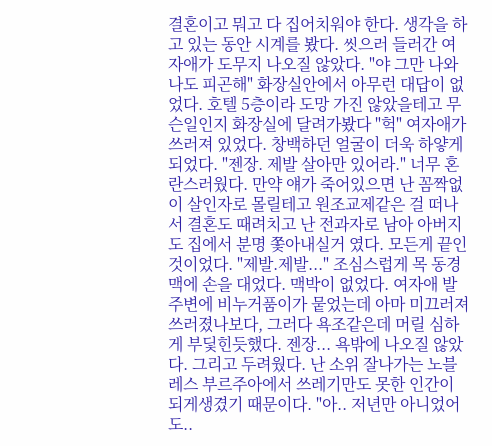결혼이고 뭐고 다 집어치워야 한다. 생각을 하고 있는 동안 시계를 봤다. 씻으러 들러간 여자애가 도무지 나오질 않았다. "야 그만 나와 나도 피곤해" 화장실안에서 아무런 대답이 없었다. 호텔 5층이라 도망 가진 않았을테고 무슨일인지 화장실에 달려가봤다 "헉" 여자애가 쓰러져 있었다. 창백하던 얼굴이 더욱 하얗게 되었다. "젠장. 제발 살아만 있어라." 너무 혼란스러웠다. 만약 얘가 죽어있으면 난 꼼짝없이 살인자로 몰릴테고 원조교제같은 걸 떠나서 결혼도 때려치고 난 전과자로 남아 아버지도 집에서 분명 쫓아내실거 였다. 모든게 끝인것이었다. "제발.제발..." 조심스럽게 목 동경맥에 손을 대었다. 맥박이 없었다. 여자애 발주변에 비누거품이가 뭍었는데 아마 미끄러져 쓰러졌나보다, 그러다 욕조같은데 머릴 심하게 부딫힌듯했다. 젠장... 욕밖에 나오질 않았다. 그리고 두려웠다. 난 소위 잘나가는 노블레스 부르주아에서 쓰레기만도 못한 인간이 되게생겼기 때문이다. "아.. 저년만 아니었어도..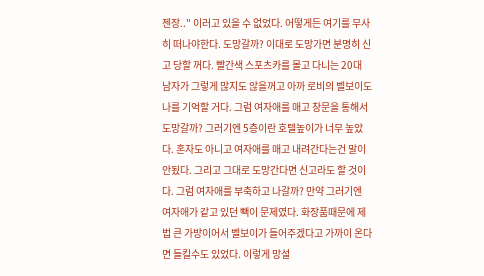젠장.." 이러고 있을 수 없었다. 어떻게든 여기를 무사히 떠나야한다. 도망갈까? 이대로 도망가면 분명히 신고 당할 꺼다. 빨간색 스포츠카를 몰고 다니는 20대 남자가 그렇게 많지도 않을꺼고 아까 로비의 벨보이도 나를 기억할 거다. 그럼 여자애를 매고 창문을 통해서 도망갈까? 그러기엔 5층이란 호텔높이가 너무 높았다. 혼자도 아니고 여자애를 매고 내려간다는건 말이 안됬다. 그리고 그대로 도망간다면 신고라도 할 것이다. 그럼 여자애를 부축하고 나갈까? 만약 그러기엔 여자애가 같고 있던 빽이 문제였다. 화장품때문에 제법 큰 가방이어서 벨보이가 들어주겠다고 가까이 온다면 들킬수도 있었다. 이렇게 망설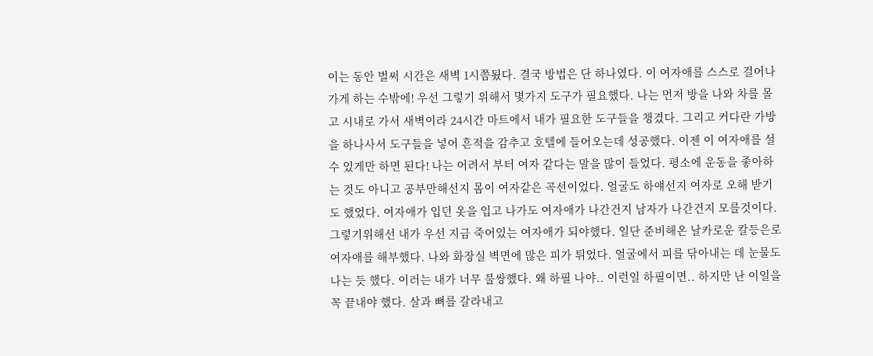이는 동안 벌써 시간은 새벽 1시쯤됬다. 결국 방법은 단 하나였다. 이 여자애를 스스로 걸어나가게 하는 수밖에! 우선 그렇기 위해서 몇가지 도구가 필요했다. 나는 먼저 방을 나와 차를 몰고 시내로 가서 새벽이라 24시간 마트에서 내가 필요한 도구들을 챙겼다. 그리고 커다란 가방을 하나사서 도구들을 넣어 흔적을 감추고 호텔에 들어오는데 성공했다. 이젠 이 여자애를 설수 있게만 하면 된다! 나는 어려서 부터 여자 같다는 말을 많이 들었다. 평소에 운동을 좋아하는 것도 아니고 공부만해선지 몸이 여자같은 곡선이었다. 얼굴도 하얘선지 여자로 오해 받기도 했었다. 여자애가 입던 옷을 입고 나가도 여자애가 나간건지 남자가 나간건지 모를것이다. 그렇기위해선 내가 우선 지금 죽어있는 여자애가 되야했다. 일단 준비해온 날카로운 칼등은로 여자애를 해부했다. 나와 화장실 벽면에 많은 피가 튀었다. 얼굴에서 피를 닦아내는 데 눈물도 나는 듯 했다. 이러는 내가 너무 불쌍했다. 왜 하필 나야.. 이런일 하필이면.. 하지만 난 이일을 꼭 끝내야 했다. 살과 뼈를 갈라내고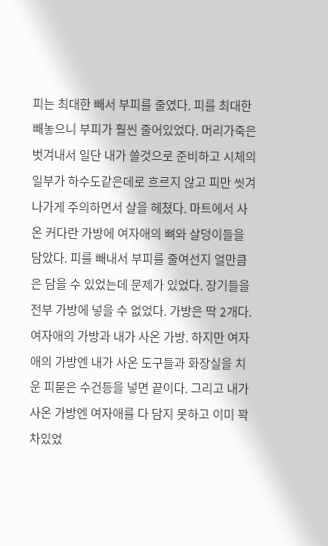피는 최대한 빼서 부피를 줄였다. 피를 최대한 빼놓으니 부피가 훨씬 줄어있었다. 머리가죽은 벗겨내서 일단 내가 쓸것으로 준비하고 시체의 일부가 하수도같은데로 흐르지 않고 피만 씻겨나가게 주의하면서 살을 헤쳤다. 마트에서 사온 커다란 가방에 여자애의 뼈와 살덩이들을 담았다. 피를 빼내서 부피를 줄여선지 얼만큼은 담을 수 있었는데 문제가 있었다. 장기들을 전부 가방에 넣을 수 없었다. 가방은 딱 2개다. 여자애의 가방과 내가 사온 가방. 하지만 여자애의 가방엔 내가 사온 도구들과 화장실을 치운 피묻은 수건등을 넣면 끝이다. 그리고 내가 사온 가방엔 여자애를 다 담지 못하고 이미 꽉차있었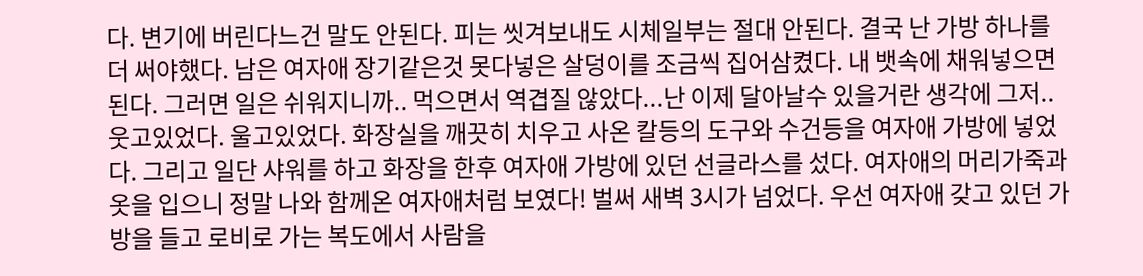다. 변기에 버린다느건 말도 안된다. 피는 씻겨보내도 시체일부는 절대 안된다. 결국 난 가방 하나를 더 써야했다. 남은 여자애 장기같은것 못다넣은 살덩이를 조금씩 집어삼켰다. 내 뱃속에 채워넣으면 된다. 그러면 일은 쉬워지니까.. 먹으면서 역겹질 않았다...난 이제 달아날수 있을거란 생각에 그저.. 웃고있었다. 울고있었다. 화장실을 깨끗히 치우고 사온 칼등의 도구와 수건등을 여자애 가방에 넣었다. 그리고 일단 샤워를 하고 화장을 한후 여자애 가방에 있던 선글라스를 섰다. 여자애의 머리가죽과 옷을 입으니 정말 나와 함께온 여자애처럼 보였다! 벌써 새벽 3시가 넘었다. 우선 여자애 갖고 있던 가방을 들고 로비로 가는 복도에서 사람을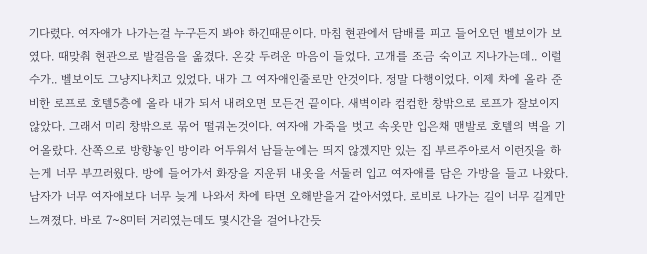기다렸다. 여자애가 나가는걸 누구든지 봐야 하긴때문이다. 마침 현관에서 담배를 피고 들어오던 벨보이가 보였다. 때맞춰 현관으로 발걸음을 옮겼다. 온갖 두려운 마음이 들었다. 고개를 조금 숙이고 지나가는데.. 이럴수가.. 벨보이도 그냥지나치고 있었다. 내가 그 여자애인줄로만 안것이다. 정말 다행이었다. 이제 차에 올라 준비한 로프로 호텔5층에 올라 내가 되서 내려오면 모든건 끝이다. 새벽이라 컴컴한 창밖으로 로프가 잘보이지 않았다. 그래서 미리 창밖으로 묶어 떨궈논것이다. 여자애 가죽을 벗고 속옷만 입은채 맨발로 호텔의 벽을 기어올랐다. 산쪽으로 방향놓인 방이라 어두워서 남들눈에는 띄지 않겠지만 있는 집 부르주아로서 이런짓을 하는게 너무 부끄러웠다. 방에 들어가서 화장을 지운뒤 내옷을 서둘러 입고 여자애를 담은 가방을 들고 나왔다. 남자가 너무 여자애보다 너무 늦게 나와서 차에 타면 오해받을거 같아서였다. 로비로 나가는 길이 너무 길게만 느껴졌다. 바로 7~8미터 거리였는데도 몇시간을 걸어나간듯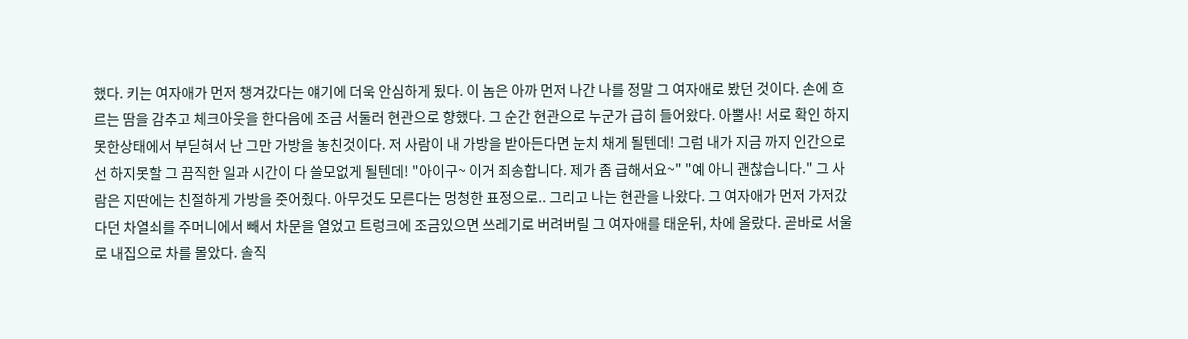했다. 키는 여자애가 먼저 챙겨갔다는 얘기에 더욱 안심하게 됬다. 이 놈은 아까 먼저 나간 나를 정말 그 여자애로 봤던 것이다. 손에 흐르는 땀을 감추고 체크아웃을 한다음에 조금 서둘러 현관으로 향했다. 그 순간 현관으로 누군가 급히 들어왔다. 아뿔사! 서로 확인 하지 못한상태에서 부딛혀서 난 그만 가방을 놓친것이다. 저 사람이 내 가방을 받아든다면 눈치 채게 될텐데! 그럼 내가 지금 까지 인간으로선 하지못할 그 끔직한 일과 시간이 다 쓸모없게 될텐데! "아이구~ 이거 죄송합니다. 제가 좀 급해서요~" "예 아니 괜찮습니다." 그 사람은 지딴에는 친절하게 가방을 줏어줬다. 아무것도 모른다는 멍청한 표정으로.. 그리고 나는 현관을 나왔다. 그 여자애가 먼저 가저갔다던 차열쇠를 주머니에서 빼서 차문을 열었고 트렁크에 조금있으면 쓰레기로 버려버릴 그 여자애를 태운뒤, 차에 올랐다. 곧바로 서울로 내집으로 차를 몰았다. 솔직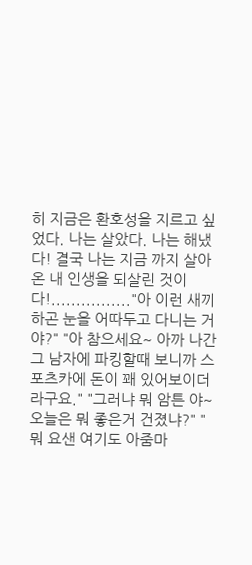히 지금은 환호성을 지르고 싶었다. 나는 살았다. 나는 해냈다! 결국 나는 지금 까지 살아온 내 인생을 되살린 것이다!................"아 이런 새끼하곤 눈을 어따두고 다니는 거야?" "아 참으세요~ 아까 나간 그 남자에 파킹할때 보니까 스포츠카에 돈이 꽤 있어보이더라구요." "그러냐 뭐 암튼 야~ 오늘은 뭐 좋은거 건졌냐?" "뭐 요샌 여기도 아줌마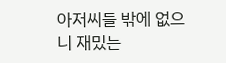아저씨들 밖에 없으니 재밌는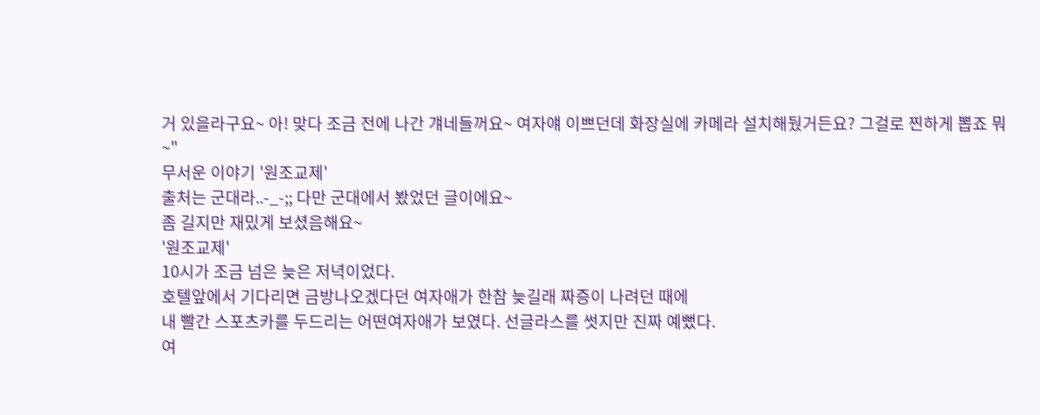거 있을라구요~ 아! 맞다 조금 전에 나간 걔네들꺼요~ 여자얘 이쁘던데 화장실에 카메라 설치해뒀거든요? 그걸로 찐하게 뽑죠 뭐~"
무서운 이야기 '원조교제'
출처는 군대라..-_-;; 다만 군대에서 봤었던 글이에요~
좀 길지만 재밌게 보셨음해요~
'원조교제'
10시가 조금 넘은 늦은 저녁이었다.
호텔앞에서 기다리면 금방나오겠다던 여자애가 한참 늦길래 짜증이 나려던 때에
내 빨간 스포츠카를 두드리는 어떤여자애가 보였다. 선글라스를 썻지만 진짜 예뻤다.
여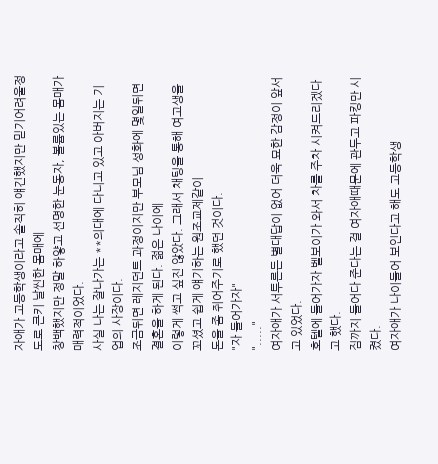자애가 고등학생이라고 솔직히 얘긴했지만 믿기어려울정도로 큰키 날씬한 몸매에
창백했지만 정말 하얗고 선명한 눈동자, 볼륨있는 몸매가 매력적이었다.
사실 나는 잘나가는 **의대에 다니고 있고 아버지는 기업의 사장이다.
조금뒤면 레지던트 과정이지만 부모님 성화에 몇일뒤면 결혼을 하게 된다. 젊은 나이에
이렇게 썩고 싶진 않았다. 그래서 채팅을 통해 여고생을 꼬셨고 쉽게 얘기하는 원조교제같이
돈을 좀 쥐어주기로 했던 것이다.
"자 들어가자"
"....."
여자애가 서투른든 별대답이 없어 더욱 묘한 감정이 앞서고 있었다.
호텔에 들어가자 벨보이가 와서 차를 주차 시켜드리겠다고 했다.
짐까지 들어다 준다는 걸 여자애때문에 관두고 파킹만 시켰다.
여자애가 나이들어 보인다고 해도 고등학생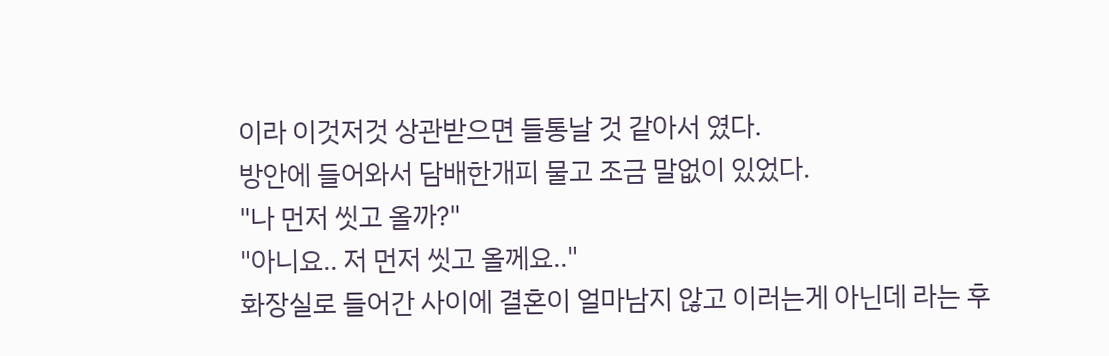이라 이것저것 상관받으면 들통날 것 같아서 였다.
방안에 들어와서 담배한개피 물고 조금 말없이 있었다.
"나 먼저 씻고 올까?"
"아니요.. 저 먼저 씻고 올께요.."
화장실로 들어간 사이에 결혼이 얼마남지 않고 이러는게 아닌데 라는 후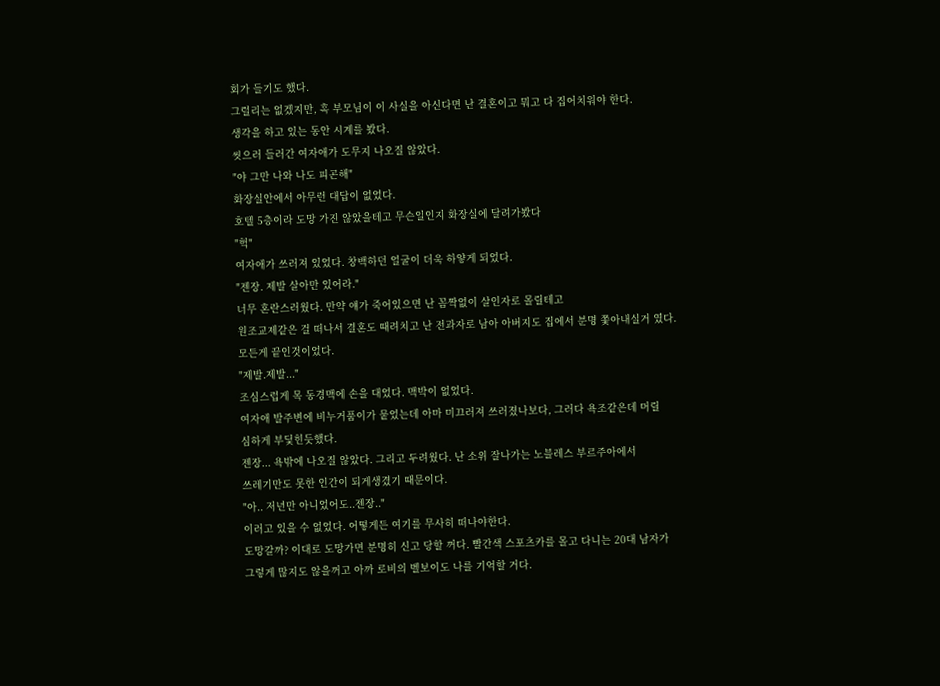회가 들기도 했다.
그럴리는 없겠지만, 혹 부모님이 이 사실을 아신다면 난 결혼이고 뭐고 다 집어치워야 한다.
생각을 하고 있는 동안 시계를 봤다.
씻으러 들러간 여자애가 도무지 나오질 않았다.
"야 그만 나와 나도 피곤해"
화장실안에서 아무런 대답이 없었다.
호텔 5층이라 도망 가진 않았을테고 무슨일인지 화장실에 달려가봤다
"헉"
여자애가 쓰러져 있었다. 창백하던 얼굴이 더욱 하얗게 되었다.
"젠장. 제발 살아만 있어라."
너무 혼란스러웠다. 만약 얘가 죽어있으면 난 꼼짝없이 살인자로 몰릴테고
원조교제같은 걸 떠나서 결혼도 때려치고 난 전과자로 남아 아버지도 집에서 분명 쫓아내실거 였다.
모든게 끝인것이었다.
"제발.제발..."
조심스럽게 목 동경맥에 손을 대었다. 맥박이 없었다.
여자애 발주변에 비누거품이가 뭍었는데 아마 미끄러져 쓰러졌나보다, 그러다 욕조같은데 머릴
심하게 부딫힌듯했다.
젠장... 욕밖에 나오질 않았다. 그리고 두려웠다. 난 소위 잘나가는 노블레스 부르주아에서
쓰레기만도 못한 인간이 되게생겼기 때문이다.
"아.. 저년만 아니었어도..젠장.."
이러고 있을 수 없었다. 어떻게든 여기를 무사히 떠나야한다.
도망갈까? 이대로 도망가면 분명히 신고 당할 꺼다. 빨간색 스포츠카를 몰고 다니는 20대 남자가
그렇게 많지도 않을꺼고 아까 로비의 벨보이도 나를 기억할 거다.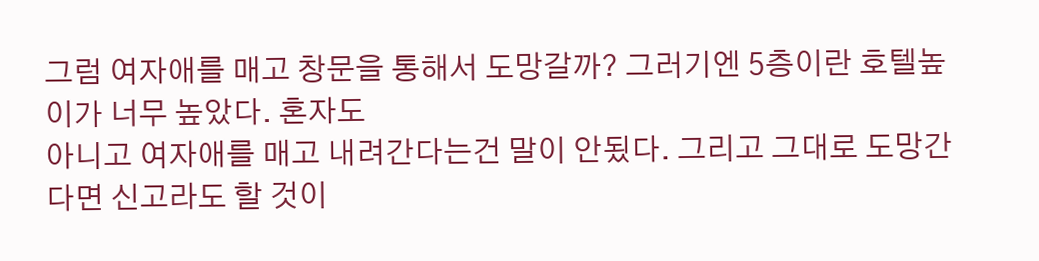그럼 여자애를 매고 창문을 통해서 도망갈까? 그러기엔 5층이란 호텔높이가 너무 높았다. 혼자도
아니고 여자애를 매고 내려간다는건 말이 안됬다. 그리고 그대로 도망간다면 신고라도 할 것이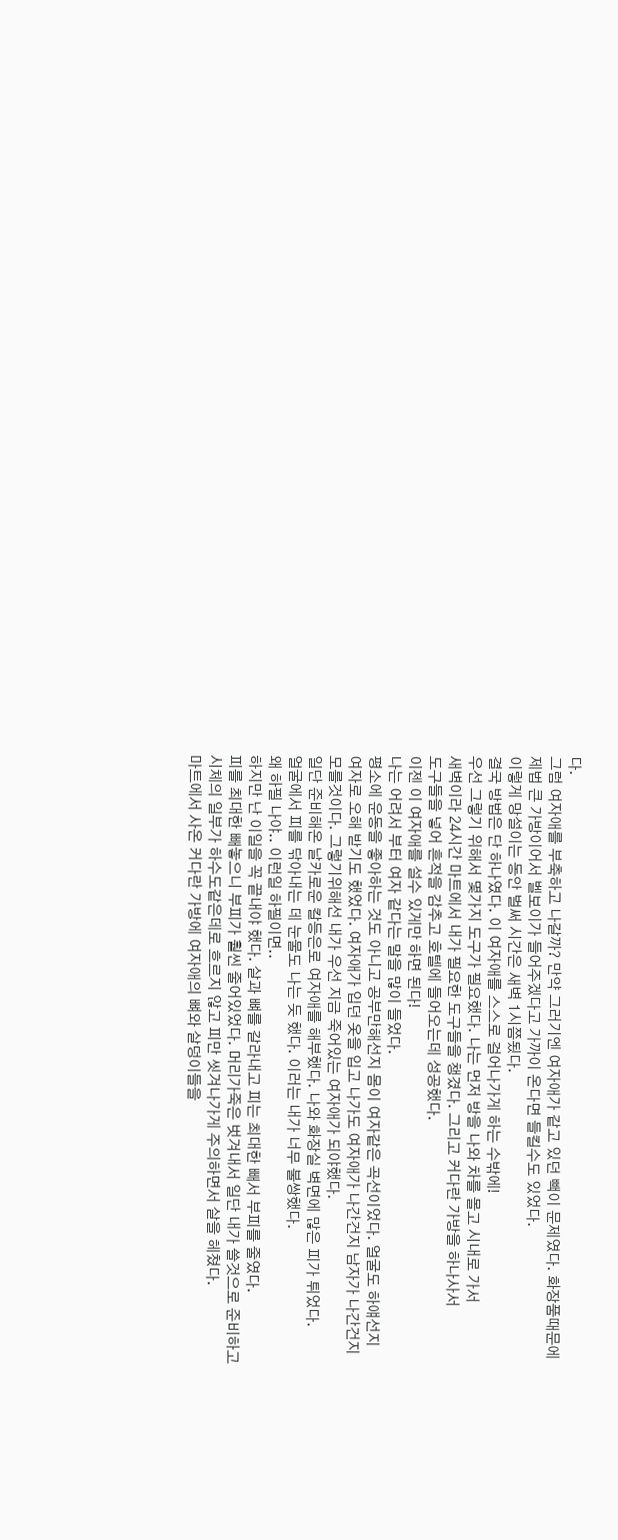다.
그럼 여자애를 부축하고 나갈까? 만약 그러기엔 여자애가 같고 있던 빽이 문제였다. 화장품때문에
제법 큰 가방이어서 벨보이가 들어주겠다고 가까이 온다면 들킬수도 있었다.
이렇게 망설이는 동안 벌써 시간은 새벽 1시쯤됬다.
결국 방법은 단 하나였다. 이 여자애를 스스로 걸어나가게 하는 수밖에!
우선 그렇기 위해서 몇가지 도구가 필요했다. 나는 먼저 방을 나와 차를 몰고 시내로 가서
새벽이라 24시간 마트에서 내가 필요한 도구들을 챙겼다. 그리고 커다란 가방을 하나사서
도구들을 넣어 흔적을 감추고 호텔에 들어오는데 성공했다.
이젠 이 여자애를 설수 있게만 하면 된다!
나는 어려서 부터 여자 같다는 말을 많이 들었다.
평소에 운동을 좋아하는 것도 아니고 공부만해선지 몸이 여자같은 곡선이었다. 얼굴도 하얘선지
여자로 오해 받기도 했었다. 여자애가 입던 옷을 입고 나가도 여자애가 나간건지 남자가 나간건지
모를것이다. 그렇기위해선 내가 우선 지금 죽어있는 여자애가 되야했다.
일단 준비해온 날카로운 칼등은로 여자애를 해부했다. 나와 화장실 벽면에 많은 피가 튀었다.
얼굴에서 피를 닦아내는 데 눈물도 나는 듯 했다. 이러는 내가 너무 불쌍했다.
왜 하필 나야.. 이런일 하필이면..
하지만 난 이일을 꼭 끝내야 했다. 살과 뼈를 갈라내고 피는 최대한 빼서 부피를 줄였다.
피를 최대한 빼놓으니 부피가 훨씬 줄어있었다. 머리가죽은 벗겨내서 일단 내가 쓸것으로 준비하고
시체의 일부가 하수도같은데로 흐르지 않고 피만 씻겨나가게 주의하면서 살을 헤쳤다.
마트에서 사온 커다란 가방에 여자애의 뼈와 살덩이들을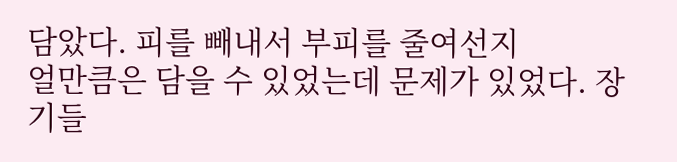담았다. 피를 빼내서 부피를 줄여선지
얼만큼은 담을 수 있었는데 문제가 있었다. 장기들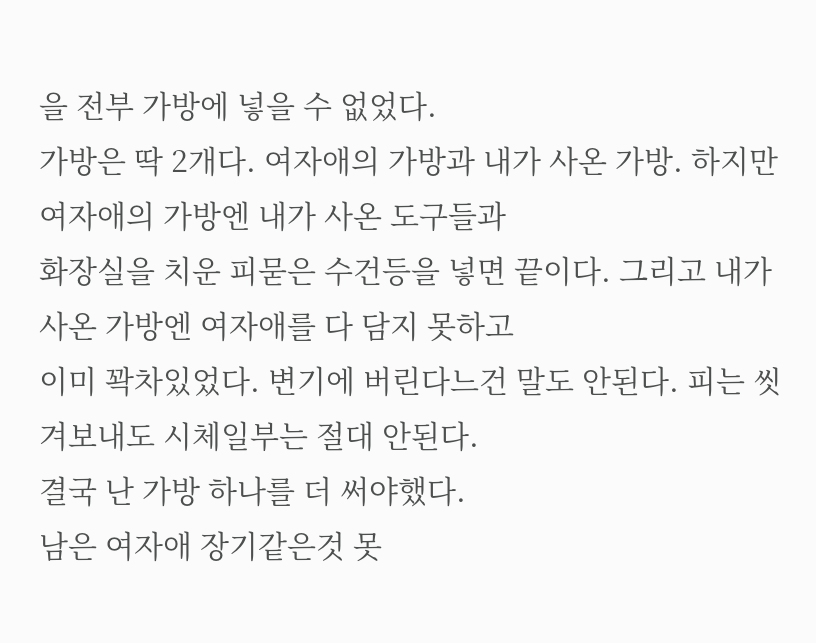을 전부 가방에 넣을 수 없었다.
가방은 딱 2개다. 여자애의 가방과 내가 사온 가방. 하지만 여자애의 가방엔 내가 사온 도구들과
화장실을 치운 피묻은 수건등을 넣면 끝이다. 그리고 내가 사온 가방엔 여자애를 다 담지 못하고
이미 꽉차있었다. 변기에 버린다느건 말도 안된다. 피는 씻겨보내도 시체일부는 절대 안된다.
결국 난 가방 하나를 더 써야했다.
남은 여자애 장기같은것 못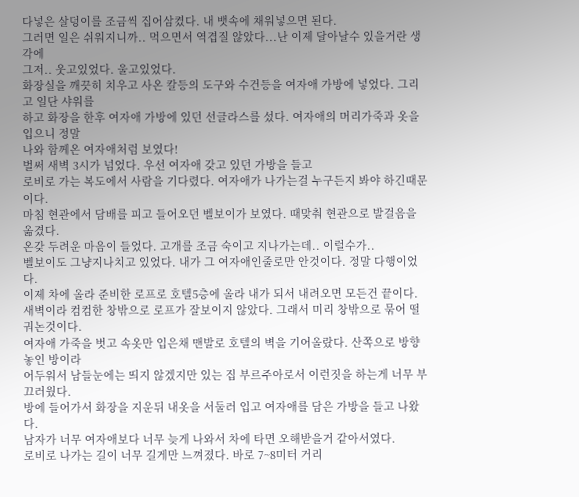다넣은 살덩이를 조금씩 집어삼켰다. 내 뱃속에 채워넣으면 된다.
그러면 일은 쉬워지니까.. 먹으면서 역겹질 않았다...난 이제 달아날수 있을거란 생각에
그저.. 웃고있었다. 울고있었다.
화장실을 깨끗히 치우고 사온 칼등의 도구와 수건등을 여자애 가방에 넣었다. 그리고 일단 샤워를
하고 화장을 한후 여자애 가방에 있던 선글라스를 섰다. 여자애의 머리가죽과 옷을 입으니 정말
나와 함께온 여자애처럼 보였다!
벌써 새벽 3시가 넘었다. 우선 여자애 갖고 있던 가방을 들고
로비로 가는 복도에서 사람을 기다렸다. 여자애가 나가는걸 누구든지 봐야 하긴때문이다.
마침 현관에서 담배를 피고 들어오던 벨보이가 보였다. 때맞춰 현관으로 발걸음을 옮겼다.
온갖 두려운 마음이 들었다. 고개를 조금 숙이고 지나가는데.. 이럴수가..
벨보이도 그냥지나치고 있었다. 내가 그 여자애인줄로만 안것이다. 정말 다행이었다.
이제 차에 올라 준비한 로프로 호텔5층에 올라 내가 되서 내려오면 모든건 끝이다.
새벽이라 컴컴한 창밖으로 로프가 잘보이지 않았다. 그래서 미리 창밖으로 묶어 떨궈논것이다.
여자애 가죽을 벗고 속옷만 입은채 맨발로 호텔의 벽을 기어올랐다. 산쪽으로 방향놓인 방이라
어두워서 남들눈에는 띄지 않겠지만 있는 집 부르주아로서 이런짓을 하는게 너무 부끄러웠다.
방에 들어가서 화장을 지운뒤 내옷을 서둘러 입고 여자애를 담은 가방을 들고 나왔다.
남자가 너무 여자애보다 너무 늦게 나와서 차에 타면 오해받을거 같아서였다.
로비로 나가는 길이 너무 길게만 느껴졌다. 바로 7~8미터 거리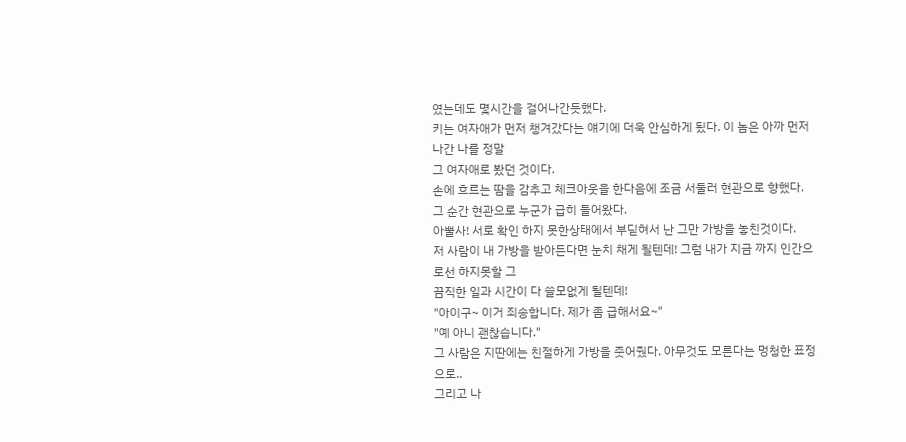였는데도 몇시간을 걸어나간듯했다.
키는 여자애가 먼저 챙겨갔다는 얘기에 더욱 안심하게 됬다. 이 놈은 아까 먼저 나간 나를 정말
그 여자애로 봤던 것이다.
손에 흐르는 땀을 감추고 체크아웃을 한다음에 조금 서둘러 현관으로 향했다.
그 순간 현관으로 누군가 급히 들어왔다.
아뿔사! 서로 확인 하지 못한상태에서 부딛혀서 난 그만 가방을 놓친것이다.
저 사람이 내 가방을 받아든다면 눈치 채게 될텐데! 그럼 내가 지금 까지 인간으로선 하지못할 그
끔직한 일과 시간이 다 쓸모없게 될텐데!
"아이구~ 이거 죄송합니다. 제가 좀 급해서요~"
"예 아니 괜찮습니다."
그 사람은 지딴에는 친절하게 가방을 줏어줬다. 아무것도 모른다는 멍청한 표정으로..
그리고 나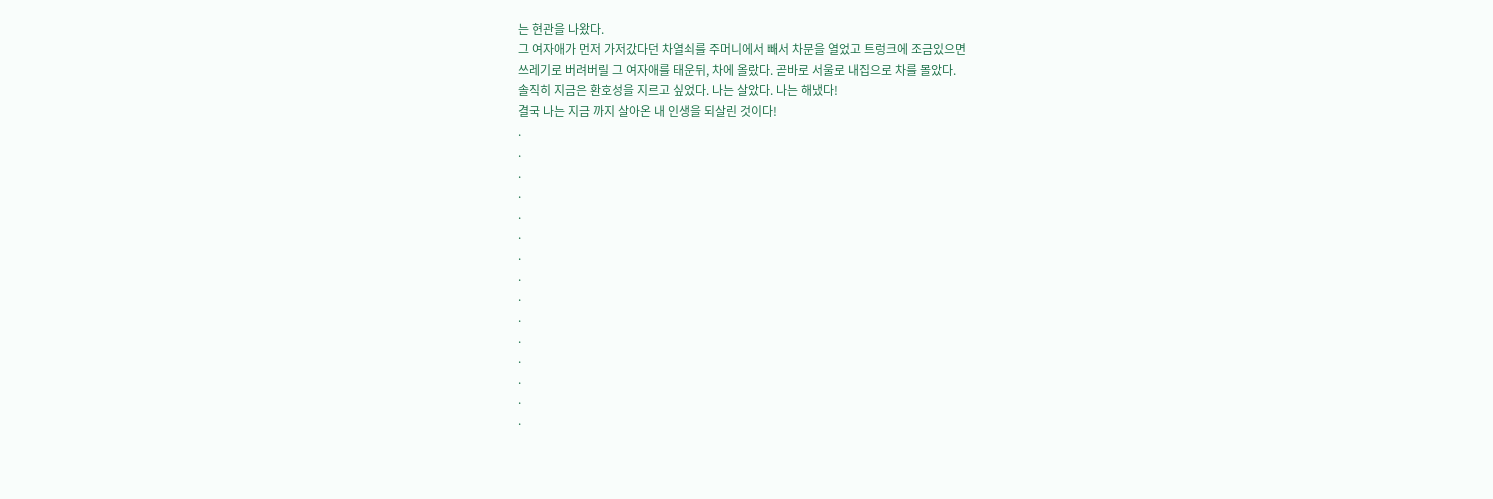는 현관을 나왔다.
그 여자애가 먼저 가저갔다던 차열쇠를 주머니에서 빼서 차문을 열었고 트렁크에 조금있으면
쓰레기로 버려버릴 그 여자애를 태운뒤, 차에 올랐다. 곧바로 서울로 내집으로 차를 몰았다.
솔직히 지금은 환호성을 지르고 싶었다. 나는 살았다. 나는 해냈다!
결국 나는 지금 까지 살아온 내 인생을 되살린 것이다!
.
.
.
.
.
.
.
.
.
.
.
.
.
.
.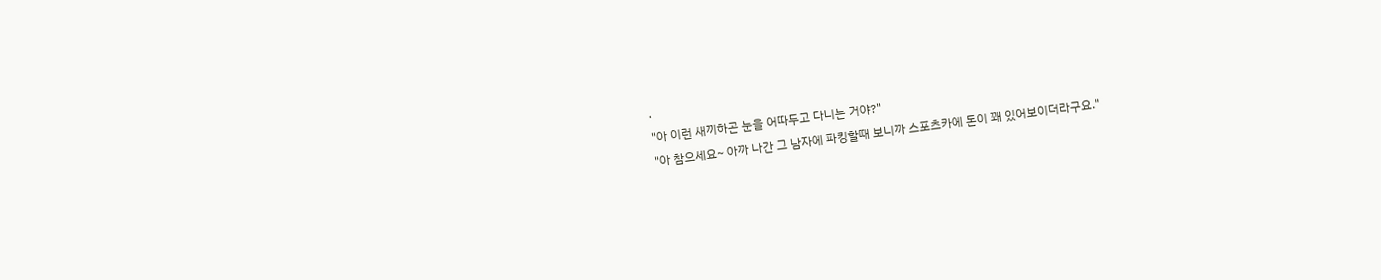.
"아 이런 새끼하곤 눈을 어따두고 다니는 거야?"
"아 참으세요~ 아까 나간 그 남자에 파킹할때 보니까 스포츠카에 돈이 꽤 있어보이더라구요."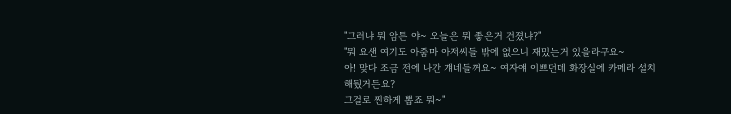"그러냐 뭐 암튼 야~ 오늘은 뭐 좋은거 건졌냐?"
"뭐 요샌 여기도 아줌마 아저씨들 밖에 없으니 재밌는거 있을라구요~
아! 맞다 조금 전에 나간 걔네들꺼요~ 여자얘 이쁘던데 화장실에 카메라 설치해뒀거든요?
그걸로 찐하게 뽑죠 뭐~"